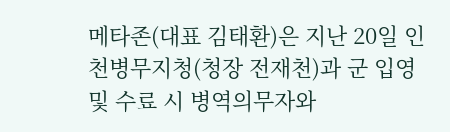메타존(대표 김태환)은 지난 20일 인천병무지청(청장 전재천)과 군 입영 및 수료 시 병역의무자와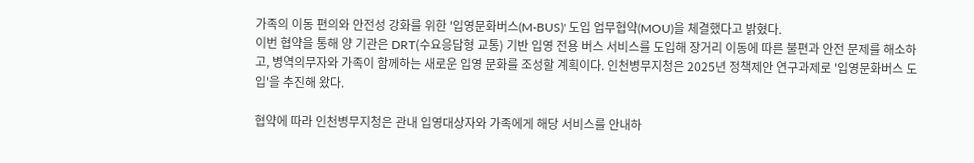가족의 이동 편의와 안전성 강화를 위한 '입영문화버스(M-BUS)' 도입 업무협약(MOU)을 체결했다고 밝혔다.
이번 협약을 통해 양 기관은 DRT(수요응답형 교통) 기반 입영 전용 버스 서비스를 도입해 장거리 이동에 따른 불편과 안전 문제를 해소하고, 병역의무자와 가족이 함께하는 새로운 입영 문화를 조성할 계획이다. 인천병무지청은 2025년 정책제안 연구과제로 '입영문화버스 도입'을 추진해 왔다.

협약에 따라 인천병무지청은 관내 입영대상자와 가족에게 해당 서비스를 안내하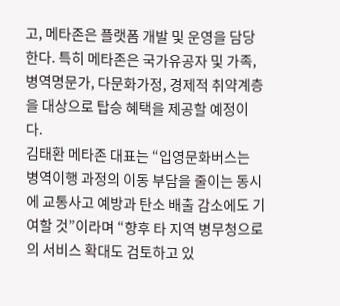고, 메타존은 플랫폼 개발 및 운영을 담당한다. 특히 메타존은 국가유공자 및 가족, 병역명문가, 다문화가정, 경제적 취약계층을 대상으로 탑승 혜택을 제공할 예정이다.
김태환 메타존 대표는 “입영문화버스는 병역이행 과정의 이동 부담을 줄이는 동시에 교통사고 예방과 탄소 배출 감소에도 기여할 것”이라며 “향후 타 지역 병무청으로의 서비스 확대도 검토하고 있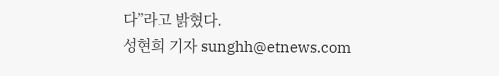다”라고 밝혔다.
성현희 기자 sunghh@etnews.com